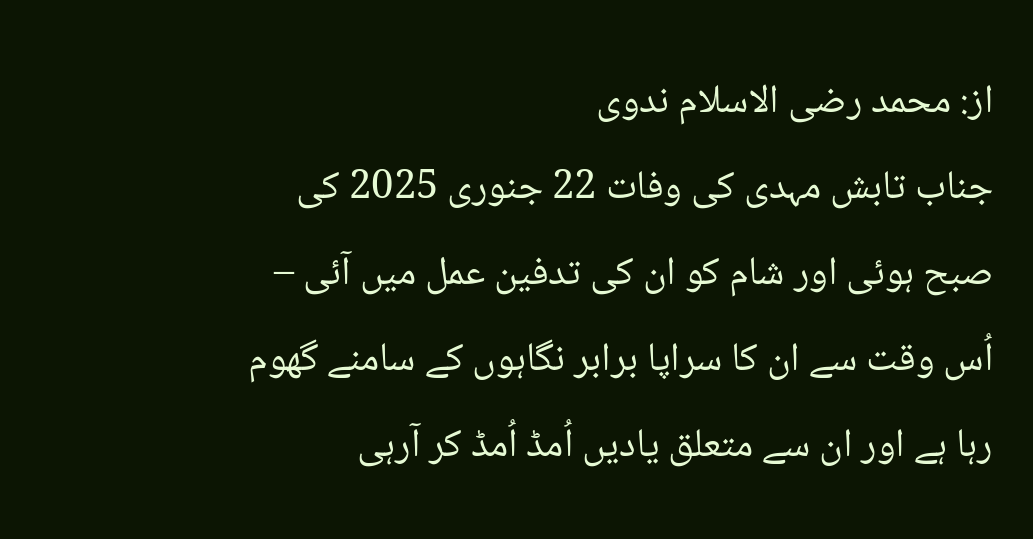از: محمد رضی الاسلام ندوی
جناب تابش مہدی کی وفات 22 جنوری 2025 کی صبح ہوئی اور شام کو ان کی تدفین عمل میں آئی – اُس وقت سے ان کا سراپا برابر نگاہوں کے سامنے گھوم رہا ہے اور ان سے متعلق یادیں اُمڈ اُمڈ کر آرہی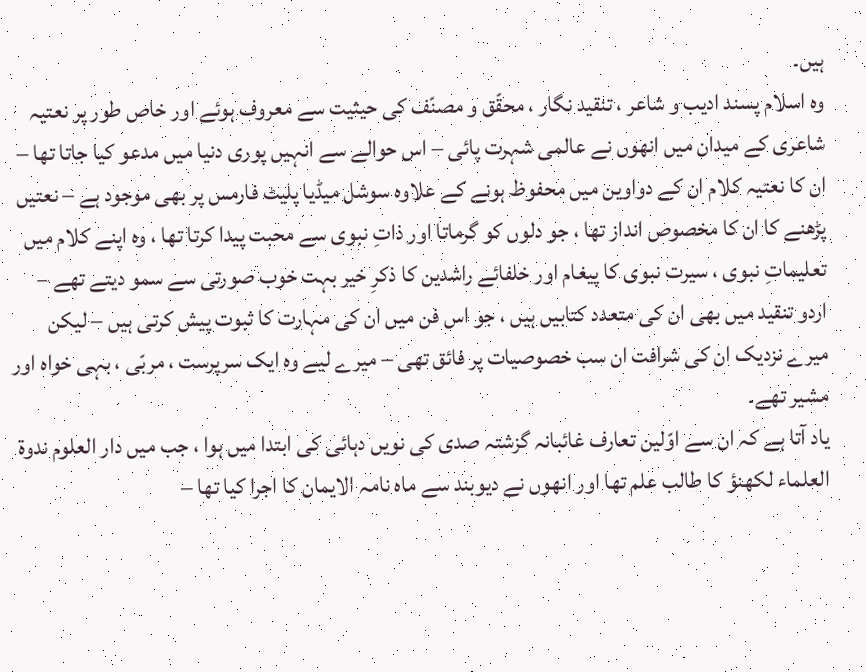ہیں۔
وہ اسلام پسند ادیب و شاعر ، تنقید نگار ، محقّق و مصنّف کی حیثیت سے معروف ہوئے اور خاص طور پر نعتیہ شاعری کے میدان میں انھوں نے عالمی شہرت پائی – اس حوالے سے انہیں پوری دنیا میں مدعو کیا جاتا تھا – ان کا نعتیہ کلام ان کے دواوین میں محفوظ ہونے کے علاوہ سوشل میڈیا پلیٹ فارمس پر بھی موجود ہے – نعتیں پڑھنے کا ان کا مخصوص انداز تھا ، جو دلوں کو گرماتا اور ذاتِ نبوی سے محبت پیدا کرتا تھا ، وہ اپنے کلام میں تعلیماتِ نبوی ، سیرت نبوی کا پیغام اور خلفائے راشدین کا ذکرِ خیر بہت خوب صورتی سے سمو دیتے تھے – اردو تنقید میں بھی ان کی متعدد کتابیں ہیں ، جو اس فن میں ان کی مہارت کا ثبوت پیش کرتی ہیں – لیکن میرے نزدیک ان کی شرافت ان سب خصوصیات پر فائق تھی – میرے لیے وہ ایک سرپرست ، مربّی ، بہی خواہ اور مشیر تھے۔
یاد آتا ہے کہ ان سے اوّلین تعارف غائبانہ گزشتہ صدی کی نویں دہائی کی ابتدا میں ہوا ، جب میں دار العلوم ندوۃ العلماء لکھنؤ کا طالب علم تھا اور انھوں نے دیوبند سے ماہ نامہ الایمان کا اجرا کیا تھا –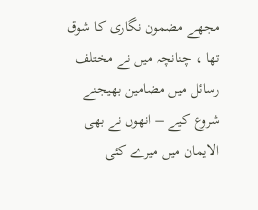مجھے مضمون نگاری کا شوق تھا ، چنانچہ میں نے مختلف رسائل میں مضامین بھیجنے شروع کیے – انھوں نے بھی الایمان میں میرے کئی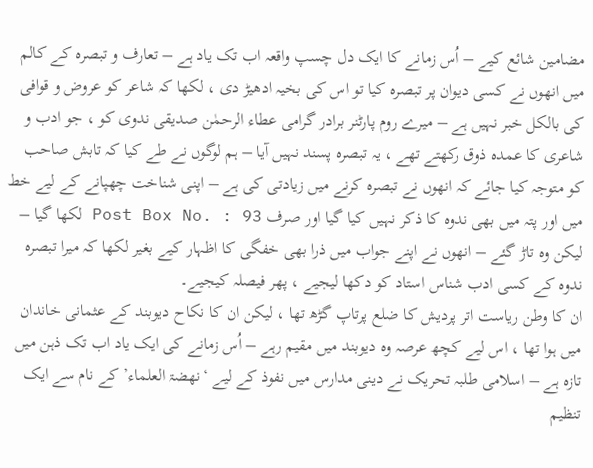مضامین شائع کیے – اُس زمانے کا ایک دل چسپ واقعہ اب تک یاد ہے – تعارف و تبصرہ کے کالم میں انھوں نے کسی دیوان پر تبصرہ کیا تو اس کی بخیہ ادھیڑ دی ، لکھا کہ شاعر کو عروض و قوافی کی بالکل خبر نہیں ہے – میرے روم پارٹنر برادر گرامی عطاء الرحمٰن صدیقی ندوی کو ، جو ادب و شاعری کا عمدہ ذوق رکھتے تھے ، یہ تبصرہ پسند نہیں آیا – ہم لوگوں نے طے کیا کہ تابش صاحب کو متوجہ کیا جائے کہ انھوں نے تبصرہ کرنے میں زیادتی کی ہے – اپنی شناخت چھپانے کے لیے خط میں اور پتہ میں بھی ندوہ کا ذکر نہیں کیا گیا اور صرف Post Box No. : 93 لکھا گیا – لیکن وہ تاڑ گئے – انھوں نے اپنے جواب میں ذرا بھی خفگی کا اظہار کیے بغیر لکھا کہ میرا تبصرہ ندوہ کے کسی ادب شناس استاد کو دکھا لیجیے ، پھر فیصلہ کیجیے۔
ان کا وطن ریاست اتر پردیش کا ضلع پرتاپ گڑھ تھا ، لیکن ان کا نکاح دیوبند کے عثمانی خاندان میں ہوا تھا ، اس لیے کچھ عرصہ وہ دیوبند میں مقیم رہے – اُس زمانے کی ایک یاد اب تک ذہن میں تازہ ہے – اسلامی طلبہ تحریک نے دینی مدارس میں نفوذ کے لیے ‘نھضۃ العلماء’ کے نام سے ایک تنظیم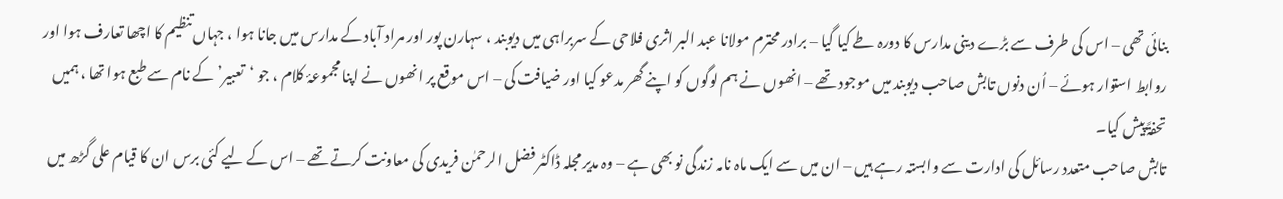بنائی تھی – اس کی طرف سے بڑے دینی مدارس کا دورہ طے کیا گیا – برادر محترم مولانا عبد البر اثری فلاحی کے سربراہی میں دیوبند ، سہارن پور اور مراد آباد کے مدارس میں جانا ہوا ، جہاں تنظیم کا اچھا تعارف ہوا اور روابط استوار ہوئے – اُن دنوں تابش صاحب دیوبند میں موجود تھے – انھوں نے ہم لوگوں کو اپنے گھر مدعو کیا اور ضیافت کی – اس موقع پر انھوں نے اپنا مجموعۂ کلام ، جو ‘تعبیر’کے نام سے طبع ہوا تھا ، ہمیں تحفۃً پیش کیا۔
تابش صاحب متعدد رسائل کی ادارت سے وابستہ رہے ہیں – ان میں سے ایک ماہ نامہ زندگی نو بھی ہے – وہ مدیر مجلہ ڈاکٹر فضل الرحمٰن فریدی کی معاونت کرتے تھے – اس کے لیے کئی برس ان کا قیام علی گڑھ میں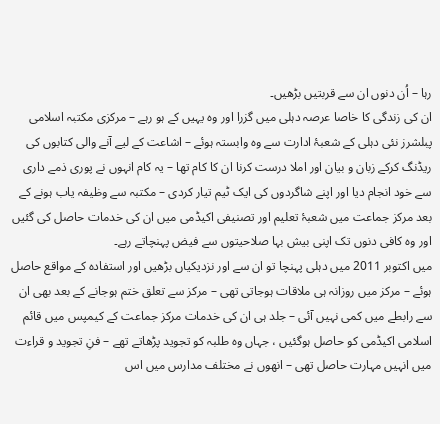رہا – اُن دنوں ان سے قربتیں بڑھیں۔
ان کی زندگی کا خاصا عرصہ دہلی میں گزرا اور وہ یہیں کے ہو رہے – مرکزی مکتبہ اسلامی پبلشرز نئی دہلی کے شعبۂ ادارت سے وہ وابستہ ہوئے – اشاعت کے لیے آنے والی کتابوں کی ریڈنگ کرکے زبان و بیان اور املا درست کرنا ان کا کام تھا – یہ کام انہوں نے پوری ذمے داری سے خود انجام دیا اور اپنے شاگردوں کی ایک ٹیم تیار کردی – مکتبہ سے وظیفہ یاب ہونے کے بعد مرکز جماعت میں شعبۂ تعلیم اور تصنیفی اکیڈمی میں ان کی خدمات حاصل کی گئیں اور وہ کافی دنوں تک اپنی بیش بہا صلاحیتوں سے فیض پہنچاتے رہے۔
میں اکتوبر 2011 میں دہلی پہنچا تو ان سے اور نزدیکیاں بڑھیں اور استفادہ کے مواقع حاصل ہوئے – مرکز میں روزانہ ہی ملاقات ہوجاتی تھی – مرکز سے تعلق ختم ہوجانے کے بعد بھی ان سے رابطے میں کمی نہیں آئی – جلد ہی ان کی خدمات مرکز جماعت کے کیمپس میں قائم اسلامی اکیڈمی کو حاصل ہوگئیں ، جہاں وہ طلبہ کو تجوید پڑھاتے تھے – فنِ تجوید و قراءت میں انہیں مہارت حاصل تھی – انھوں نے مختلف مدارس میں اس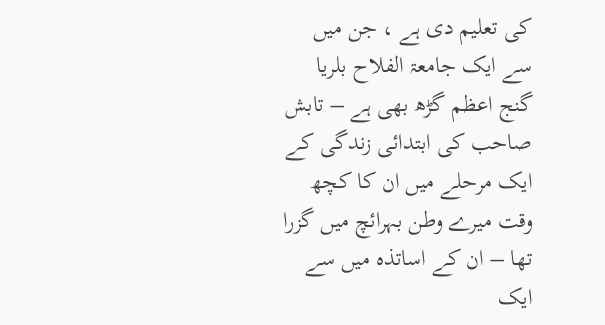کی تعلیم دی ہے ، جن میں سے ایک جامعۃ الفلاح بلریا گنج اعظم گڑھ بھی ہے – تابش صاحب کی ابتدائی زندگی کے ایک مرحلے میں ان کا کچھ وقت میرے وطن بہرائچ میں گزرا تھا – ان کے اساتذہ میں سے ایک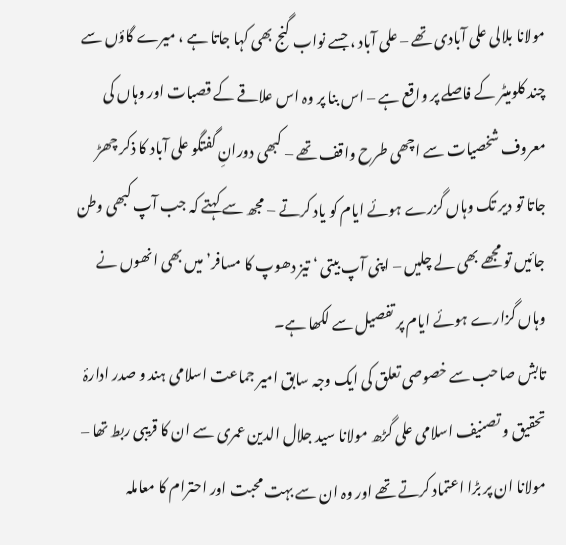مولانا بلالی علی آبادی تھے – علی آباد ، جسے نواب گنج بھی کہا جاتا ہے ، میرے گاؤں سے چند کلومیٹر کے فاصلے پر واقع ہے – اس بنا پر وہ اس علاقے کے قصبات اور وہاں کی معروف شخصیات سے اچھی طرح واقف تھے – کبھی دورانِ گفتگو علی آباد کا ذکر چھڑ جاتا تو دیر تک وہاں گزرے ہوئے ایام کو یاد کرتے – مجھ سے کہتے کہ جب آپ کبھی وطن جائیں تو مجھے بھی لے چلیں – اپنی آپ بیتی ‘ تیز دھوپ کا مسافر’ میں بھی انھوں نے وہاں گزارے ہوئے ایام پر تفصیل سے لکھا ہے۔
تابش صاحب سے خصوصی تعلق کی ایک وجہ سابق امیر جماعت اسلامی ہند و صدر ادارۂ تحقیق و تصنیف اسلامی علی گڑھ مولانا سید جلال الدین عمری سے ان کا قریبی ربط تھا – مولانا ان پر بڑا اعتماد کرتے تھے اور وہ ان سے بہت محبت اور احترام کا معاملہ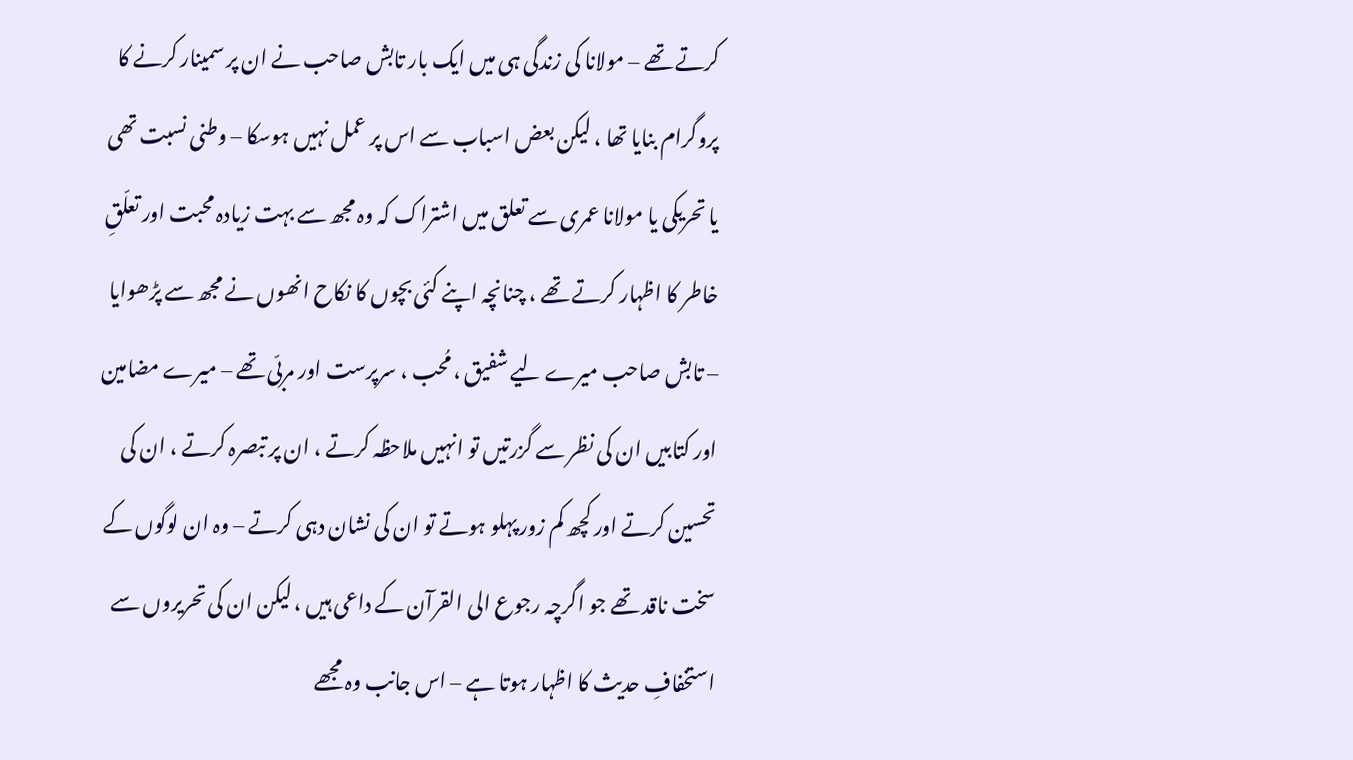کرتے تھے – مولانا کی زندگی ہی میں ایک بار تابش صاحب نے ان پر سمینار کرنے کا پروگرام بنایا تھا ، لیکن بعض اسباب سے اس پر عمل نہیں ہوسکا – وطنی نسبت تھی یا تحریکی یا مولانا عمری سے تعلق میں اشتراک کہ وہ مجھ سے بہت زیادہ محبت اور تعلّقِ خاطر کا اظہار کرتے تھے ، چنانچہ اپنے کئی بچوں کا نکاح انھوں نے مجھ سے پڑھوایا – تابش صاحب میرے لیے شفیق ، مُحب ، سرپرست اور مربّی تھے – میرے مضامین اور کتابیں ان کی نظر سے گزرتیں تو انہیں ملاحظہ کرتے ، ان پر تبصرہ کرتے ، ان کی تحسین کرتے اور کچھ کم زور پہلو ہوتے تو ان کی نشان دہی کرتے – وہ ان لوگوں کے سخت ناقد تھے جو اگرچہ رجوع الی القرآن کے داعی ہیں ، لیکن ان کی تحریروں سے استخفافِ حدیث کا اظہار ہوتا ہے – اس جانب وہ مجھے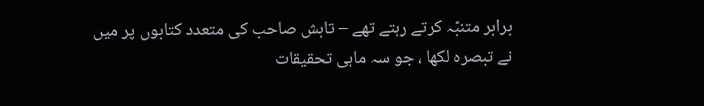برابر متنبّہ کرتے رہتے تھے – تابش صاحب کی متعدد کتابوں پر میں نے تبصرہ لکھا ، جو سہ ماہی تحقیقات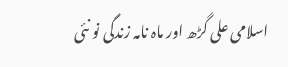اسلامی علی گڑھ اور ماہ نامہ زندگی نو نئی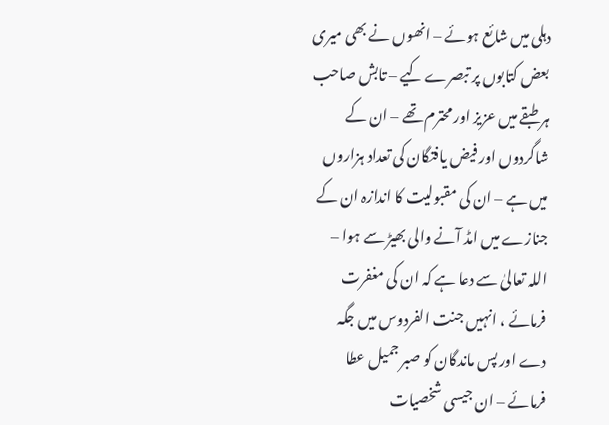دہلی میں شائع ہوئے – انھوں نے بھی میری بعض کتابوں پر تبصرے کیے – تابش صاحب ہر طبقے میں عزیز اور محترم تھے – ان کے شاگردوں اور فیض یافتگان کی تعداد ہزاروں میں ہے – ان کی مقبولیت کا اندازہ ان کے جنازے میں امڈ آنے والی بھیڑ سے ہوا – اللہ تعالیٰ سے دعا ہے کہ ان کی مغفرت فرمائے ، انہیں جنت الفردوس میں جگہ دے اور پس ماندگان کو صبر جمیل عطا فرمائے – ان جیسی شخصیات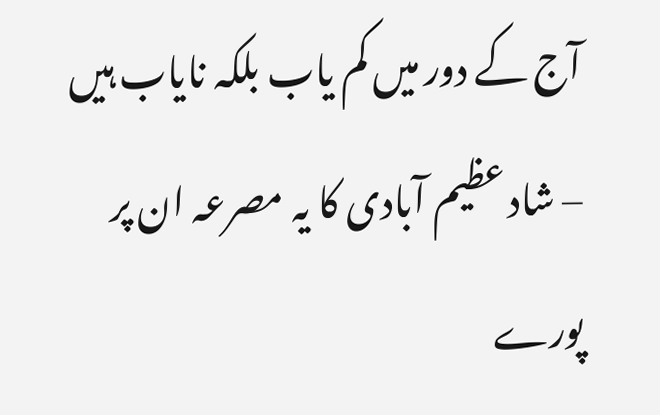آج کے دور میں کم یاب بلکہ نایاب ہیں – شاد عظیم آبادی کا یہ مصرعہ ان پر پورے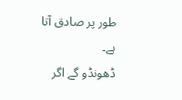طور پر صادق آتا ہے۔
ڈھونڈو گے اگر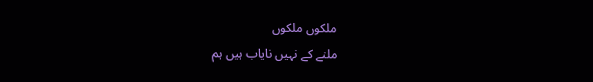ملکوں ملکوں
ملنے کے نہیں نایاب ہیں ہم